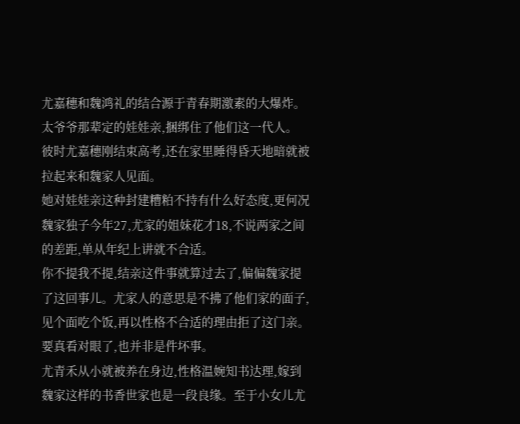尤嘉穗和魏鸿礼的结合源于青春期激素的大爆炸。
太爷爷那辈定的娃娃亲,捆绑住了他们这一代人。
彼时尤嘉穗刚结束高考,还在家里睡得昏天地暗就被拉起来和魏家人见面。
她对娃娃亲这种封建糟粕不持有什么好态度,更何况魏家独子今年27,尤家的姐妹花才18,不说两家之间的差距,单从年纪上讲就不合适。
你不提我不提,结亲这件事就算过去了,偏偏魏家提了这回事儿。尤家人的意思是不拂了他们家的面子,见个面吃个饭,再以性格不合适的理由拒了这门亲。
要真看对眼了,也并非是件坏事。
尤青禾从小就被养在身边,性格温婉知书达理,嫁到魏家这样的书香世家也是一段良缘。至于小女儿尤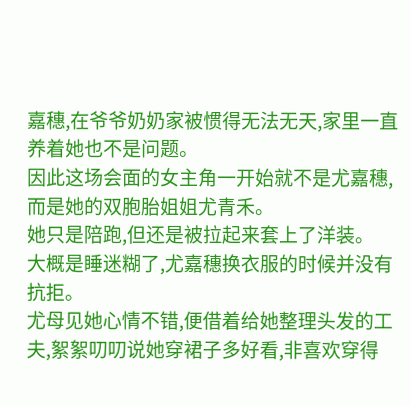嘉穗,在爷爷奶奶家被惯得无法无天,家里一直养着她也不是问题。
因此这场会面的女主角一开始就不是尤嘉穗,而是她的双胞胎姐姐尤青禾。
她只是陪跑,但还是被拉起来套上了洋装。
大概是睡迷糊了,尤嘉穗换衣服的时候并没有抗拒。
尤母见她心情不错,便借着给她整理头发的工夫,絮絮叨叨说她穿裙子多好看,非喜欢穿得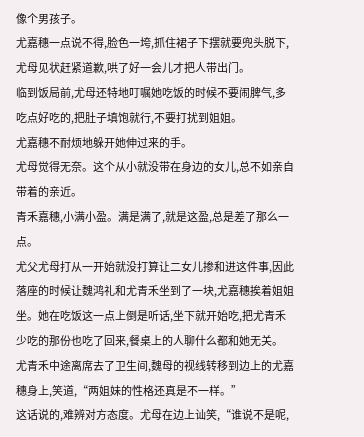像个男孩子。
尤嘉穗一点说不得,脸色一垮,抓住裙子下摆就要兜头脱下,尤母见状赶紧道歉,哄了好一会儿才把人带出门。
临到饭局前,尤母还特地叮嘱她吃饭的时候不要闹脾气,多吃点好吃的,把肚子填饱就行,不要打扰到姐姐。
尤嘉穗不耐烦地躲开她伸过来的手。
尤母觉得无奈。这个从小就没带在身边的女儿,总不如亲自带着的亲近。
青禾嘉穗,小满小盈。满是满了,就是这盈,总是差了那么一点。
尤父尤母打从一开始就没打算让二女儿掺和进这件事,因此落座的时候让魏鸿礼和尤青禾坐到了一块,尤嘉穗挨着姐姐坐。她在吃饭这一点上倒是听话,坐下就开始吃,把尤青禾少吃的那份也吃了回来,餐桌上的人聊什么都和她无关。
尤青禾中途离席去了卫生间,魏母的视线转移到边上的尤嘉穗身上,笑道,“两姐妹的性格还真是不一样。”
这话说的,难辨对方态度。尤母在边上讪笑,“谁说不是呢,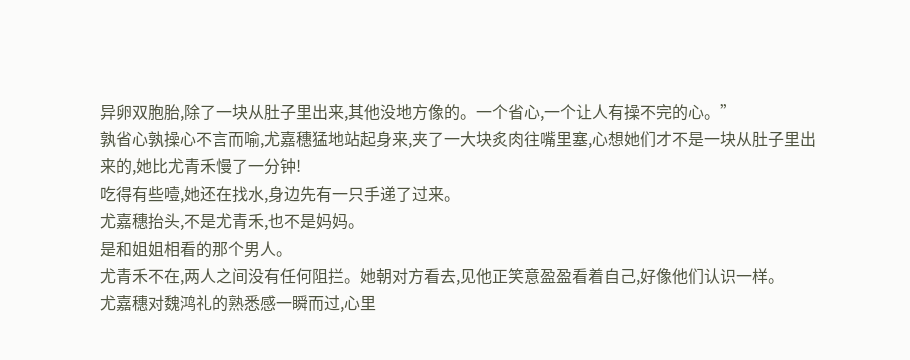异卵双胞胎,除了一块从肚子里出来,其他没地方像的。一个省心,一个让人有操不完的心。”
孰省心孰操心不言而喻,尤嘉穗猛地站起身来,夹了一大块炙肉往嘴里塞,心想她们才不是一块从肚子里出来的,她比尤青禾慢了一分钟!
吃得有些噎,她还在找水,身边先有一只手递了过来。
尤嘉穗抬头,不是尤青禾,也不是妈妈。
是和姐姐相看的那个男人。
尤青禾不在,两人之间没有任何阻拦。她朝对方看去,见他正笑意盈盈看着自己,好像他们认识一样。
尤嘉穗对魏鸿礼的熟悉感一瞬而过,心里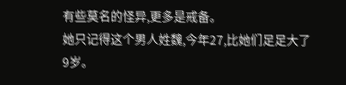有些莫名的怪异,更多是戒备。
她只记得这个男人姓魏,今年27,比她们足足大了9岁。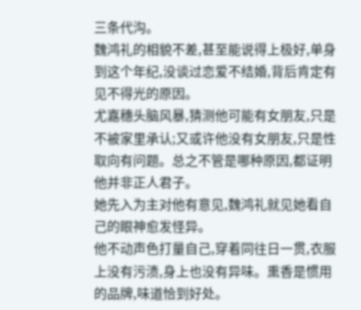三条代沟。
魏鸿礼的相貌不差,甚至能说得上极好,单身到这个年纪,没谈过恋爱不结婚,背后肯定有见不得光的原因。
尤嘉穗头脑风暴,猜测他可能有女朋友,只是不被家里承认;又或许他没有女朋友,只是性取向有问题。总之不管是哪种原因,都证明他并非正人君子。
她先入为主对他有意见,魏鸿礼就见她看自己的眼神愈发怪异。
他不动声色打量自己,穿着同往日一贯,衣服上没有污渍,身上也没有异味。熏香是惯用的品牌,味道恰到好处。